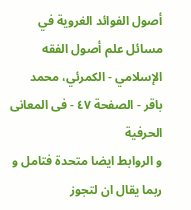أصول الفوائد الغروية في مسائل علم أصول الفقه الإسلامي - الكمرئي، محمد باقر - الصفحة ٤٧ - فى المعانى الحرفية
و الروابط ايضا متحدة فتامل و ربما يقال ان لتجوز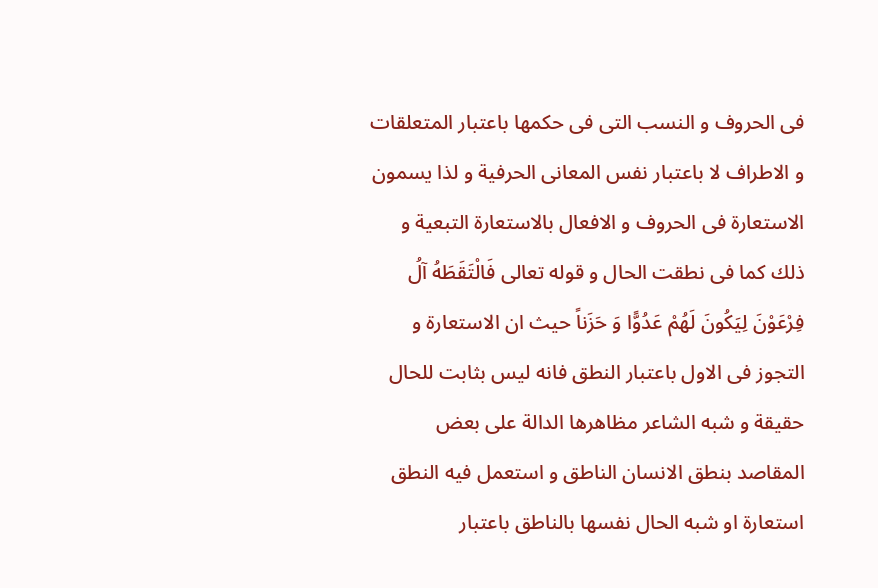فى الحروف و النسب التى فى حكمها باعتبار المتعلقات و الاطراف لا باعتبار نفس المعانى الحرفية و لذا يسمون الاستعارة فى الحروف و الافعال بالاستعارة التبعية و ذلك كما فى نطقت الحال و قوله تعالى فَالْتَقَطَهُ آلُ فِرْعَوْنَ لِيَكُونَ لَهُمْ عَدُوًّا وَ حَزَناً حيث ان الاستعارة و التجوز فى الاول باعتبار النطق فانه ليس بثابت للحال حقيقة و شبه الشاعر مظاهرها الدالة على بعض المقاصد بنطق الانسان الناطق و استعمل فيه النطق استعارة او شبه الحال نفسها بالناطق باعتبار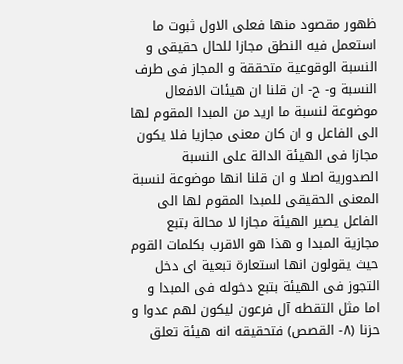ظهور مقصود منها فعلى الاول ثبوت ما استعمل فيه النطق مجازا للحال حقيقى و النسبة الوقوعية متحققة و المجاز فى طرف النسبة و- ح- ان قلنا ان هيئات الافعال موضوعة لنسبة ما اريد من المبدا المقوم لها الى الفاعل و ان كان معنى مجازيا فلا يكون مجازا فى الهيئة الدالة على النسبة الصدورية اصلا و ان قلنا انها موضوعة لنسبة المعنى الحقيقى للمبدا المقوم لها الى الفاعل يصير الهيئة مجازا لا محالة بتبع مجازية المبدا و هذا هو الاقرب بكلمات القوم حيث يقولون انها استعارة تبعية اى دخل التجوز فى الهيئة بتبع دخوله فى المبدا و اما مثل التقطه آل فرعون ليكون لهم عدوا و حزنا (٨- القصص) فتحقيقه انه هيئة تعلق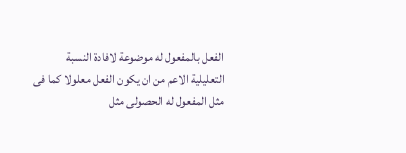الفعل بالمفعول له موضوعة لافادة النسبة التعليلية الاعم من ان يكون الفعل معلولا كما فى مثل المفعول له الحصولى مثل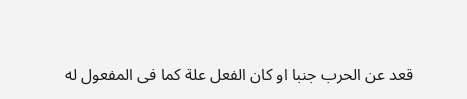قعد عن الحرب جنبا او كان الفعل علة كما فى المفعول له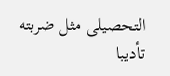التحصيلى مثل ضربته تأديبا